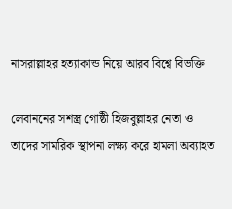নাসরাল্লাহর হত্যাকান্ড নিয়ে আরব বিশ্বে বিভক্তি

লেবাননের সশস্ত্র গোষ্ঠী হিজবুল্লাহর নেতা ও তাদের সামরিক স্থাপনা লক্ষ্য করে হামলা অব্যাহত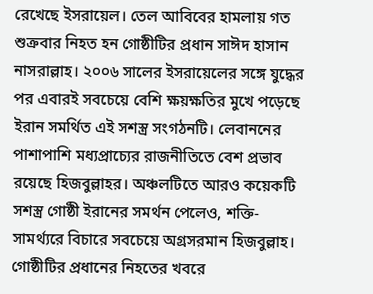রেখেছে ইসরায়েল। তেল আবিবের হামলায় গত শুক্রবার নিহত হন গোষ্ঠীটির প্রধান সাঈদ হাসান নাসরাল্লাহ। ২০০৬ সালের ইসরায়েলের সঙ্গে যুদ্ধের পর এবারই সবচেয়ে বেশি ক্ষয়ক্ষতির মুখে পড়েছে ইরান সমর্থিত এই সশস্ত্র সংগঠনটি। লেবাননের পাশাপাশি মধ্যপ্রাচ্যের রাজনীতিতে বেশ প্রভাব রয়েছে হিজবুল্লাহর। অঞ্চলটিতে আরও কয়েকটি সশস্ত্র গোষ্ঠী ইরানের সমর্থন পেলেও, শক্তি-সামর্থ্যরে বিচারে সবচেয়ে অগ্রসরমান হিজবুল্লাহ। গোষ্ঠীটির প্রধানের নিহতের খবরে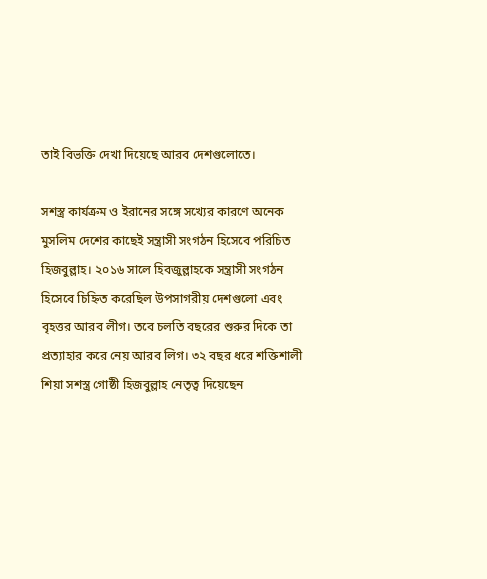তাই বিভক্তি দেখা দিয়েছে আরব দেশগুলোতে।

সশস্ত্র কার্যক্রম ও ইরানের সঙ্গে সখ্যের কারণে অনেক মুসলিম দেশের কাছেই সন্ত্রাসী সংগঠন হিসেবে পরিচিত হিজবুল্লাহ। ২০১৬ সালে হিবজুল্লাহকে সন্ত্রাসী সংগঠন হিসেবে চিহ্নিত করেছিল উপসাগরীয় দেশগুলো এবং বৃহত্তর আরব লীগ। তবে চলতি বছরের শুরুর দিকে তা প্রত্যাহার করে নেয় আরব লিগ। ৩২ বছর ধরে শক্তিশালী শিয়া সশস্ত্র গোষ্ঠী হিজবুল্লাহ নেতৃত্ব দিয়েছেন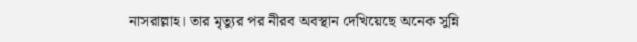নাসরাল্লাহ। তার মৃত্যুর পর নীরব অবস্থান দেখিয়েছে অনেক সুন্নি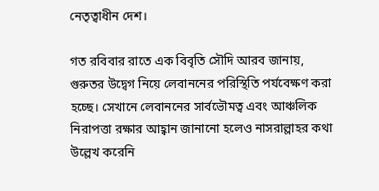নেতৃত্বাধীন দেশ।

গত রবিবার রাতে এক বিবৃতি সৌদি আরব জানায়, গুরুতর উদ্বেগ নিয়ে লেবাননের পরিস্থিতি পর্যবেক্ষণ করা হচ্ছে। সেখানে লেবাননের সার্বভৌমত্ব এবং আঞ্চলিক নিরাপত্তা রক্ষার আহ্বান জানানো হলেও নাসরাল্লাহর কথা উল্লেখ করেনি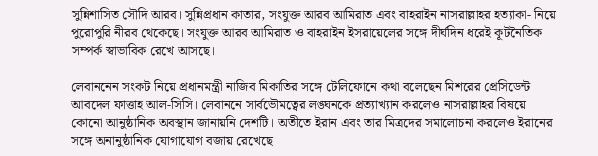সুন্নিশাসিত সৌদি আরব। সুন্নিপ্রধান কাতার, সংযুক্ত আরব আমিরাত এবং বাহরাইন নাসরাল্লাহর হত্যাকা- নিয়ে পুরোপুরি নীরব থেকেছে। সংযুক্ত আরব আমিরাত ও বাহরাইন ইসরায়েলের সঙ্গে দীর্ঘদিন ধরেই কূটনৈতিক সম্পর্ক স্বাভাবিক রেখে আসছে।

লেবাননেন সংকট নিয়ে প্রধানমন্ত্রী নাজিব মিকাতির সঙ্গে টেলিফোনে কথা বলেছেন মিশরের প্রেসিডেন্ট আবদেল ফাত্তাহ আল-সিসি। লেবাননে সার্বভৌমত্বের লঙ্ঘনকে প্রত্যাখ্যান করলেও নাসরাল্লাহর বিষয়ে কোনো আনুষ্ঠানিক অবস্থান জানায়নি দেশটি। অতীতে ইরান এবং তার মিত্রদের সমালোচনা করলেও ইরানের সঙ্গে অনানুষ্ঠানিক যোগাযোগ বজায় রেখেছে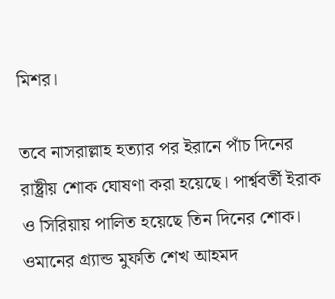মিশর।

তবে নাসরাল্লাহ হত্যার পর ইরানে পাঁচ দিনের রাষ্ট্রীয় শোক ঘোষণা করা হয়েছে। পার্শ্ববর্তী ইরাক ও সিরিয়ায় পালিত হয়েছে তিন দিনের শোক। ওমানের গ্র্যান্ড মুফতি শেখ আহমদ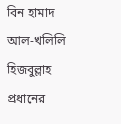বিন হামাদ আল-খলিলি হিজবুল্লাহ প্রধানের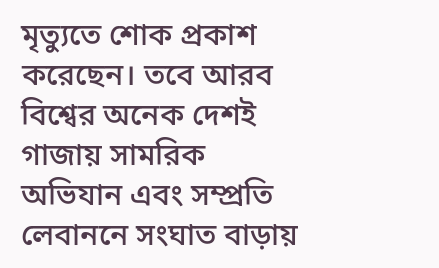মৃত্যুতে শোক প্রকাশ করেছেন। তবে আরব বিশ্বের অনেক দেশই গাজায় সামরিক অভিযান এবং সম্প্রতি লেবাননে সংঘাত বাড়ায়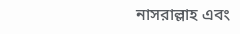নাসরাল্লাহ এবং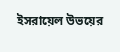ইসরায়েল উভয়ের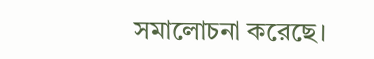সমালোচনা করেছে।